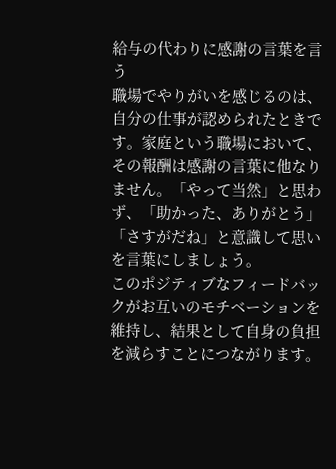給与の代わりに感謝の言葉を言う
職場でやりがいを感じるのは、自分の仕事が認められたときです。家庭という職場において、その報酬は感謝の言葉に他なりません。「やって当然」と思わず、「助かった、ありがとう」「さすがだね」と意識して思いを言葉にしましょう。
このポジティブなフィードバックがお互いのモチベーションを維持し、結果として自身の負担を減らすことにつながります。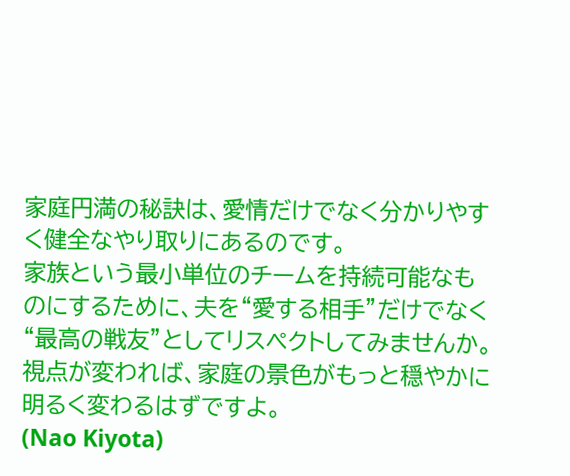家庭円満の秘訣は、愛情だけでなく分かりやすく健全なやり取りにあるのです。
家族という最小単位のチームを持続可能なものにするために、夫を“愛する相手”だけでなく“最高の戦友”としてリスペクトしてみませんか。視点が変われば、家庭の景色がもっと穏やかに明るく変わるはずですよ。
(Nao Kiyota)